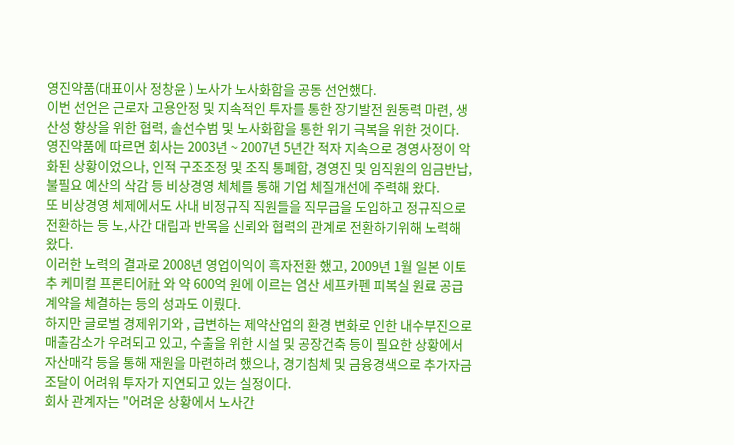영진약품(대표이사 정창윤 ) 노사가 노사화합을 공동 선언했다.
이번 선언은 근로자 고용안정 및 지속적인 투자를 통한 장기발전 원동력 마련, 생산성 향상을 위한 협력, 솔선수범 및 노사화합을 통한 위기 극복을 위한 것이다.
영진약품에 따르면 회사는 2003년 ~ 2007년 5년간 적자 지속으로 경영사정이 악화된 상황이었으나, 인적 구조조정 및 조직 통폐합, 경영진 및 임직원의 임금반납, 불필요 예산의 삭감 등 비상경영 체체를 통해 기업 체질개선에 주력해 왔다.
또 비상경영 체제에서도 사내 비정규직 직원들을 직무급을 도입하고 정규직으로 전환하는 등 노,사간 대립과 반목을 신뢰와 협력의 관계로 전환하기위해 노력해 왔다.
이러한 노력의 결과로 2008년 영업이익이 흑자전환 했고, 2009년 1월 일본 이토추 케미컬 프론티어社 와 약 600억 원에 이르는 염산 세프카펜 피복실 원료 공급계약을 체결하는 등의 성과도 이뤘다.
하지만 글로벌 경제위기와 , 급변하는 제약산업의 환경 변화로 인한 내수부진으로 매출감소가 우려되고 있고, 수출을 위한 시설 및 공장건축 등이 필요한 상황에서 자산매각 등을 통해 재원을 마련하려 했으나, 경기침체 및 금융경색으로 추가자금조달이 어려워 투자가 지연되고 있는 실정이다.
회사 관계자는 "어려운 상황에서 노사간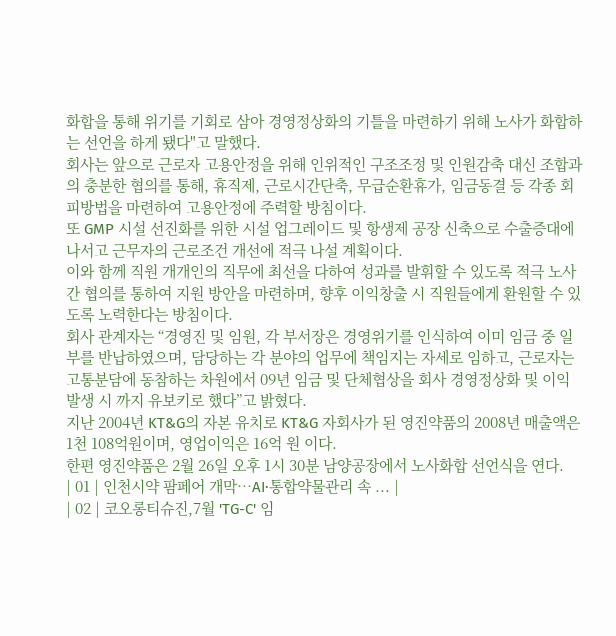화합을 통해 위기를 기회로 삼아 경영정상화의 기틀을 마련하기 위해 노사가 화합하는 선언을 하게 됐다"고 말했다.
회사는 앞으로 근로자 고용안정을 위해 인위적인 구조조정 및 인원감축 대신 조합과의 충분한 협의를 통해, 휴직제, 근로시간단축, 무급순환휴가, 임금동결 등 각종 회피방법을 마련하여 고용안정에 주력할 방침이다.
또 GMP 시설 선진화를 위한 시설 업그레이드 및 항생제 공장 신축으로 수출증대에 나서고 근무자의 근로조건 개선에 적극 나설 계획이다.
이와 함께 직원 개개인의 직무에 최선을 다하여 성과를 발휘할 수 있도록 적극 노사간 협의를 통하여 지원 방안을 마련하며, 향후 이익창출 시 직원들에게 환원할 수 있도록 노력한다는 방침이다.
회사 관계자는 “경영진 및 임원, 각 부서장은 경영위기를 인식하여 이미 임금 중 일부를 반납하였으며, 담당하는 각 분야의 업무에 책임지는 자세로 임하고, 근로자는 고통분담에 동참하는 차원에서 09년 임금 및 단체협상을 회사 경영정상화 및 이익 발생 시 까지 유보키로 했다”고 밝혔다.
지난 2004년 KT&G의 자본 유치로 KT&G 자회사가 된 영진약품의 2008년 매출액은 1천 108억원이며, 영업이익은 16억 원 이다.
한편 영진약품은 2월 26일 오후 1시 30분 남양공장에서 노사화합 선언식을 연다.
| 01 | 인천시약 팜페어 개막…AI·통합약물관리 속 ... |
| 02 | 코오롱티슈진,7월 'TG-C' 임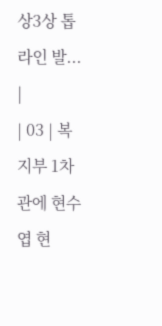상3상 톱라인 발... |
| 03 | 복지부 1차관에 현수엽 현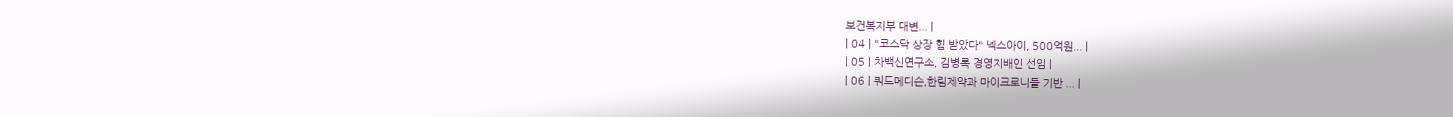보건복지부 대변... |
| 04 | "코스닥 상장 힘 받았다" 넥스아이, 500억원... |
| 05 | 차백신연구소, 김병록 경영지배인 선임 |
| 06 | 쿼드메디슨,한림제약과 마이크로니들 기반 ... |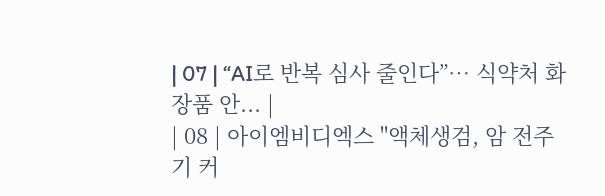| 07 | “AI로 반복 심사 줄인다”… 식약처 화장품 안... |
| 08 | 아이엠비디엑스 "액체생검, 암 전주기 커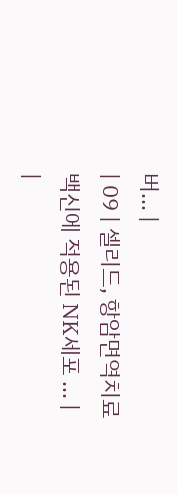버... |
| 09 | 셀리드, 항암면역치료백신에 적용된 NK세포 ... |
|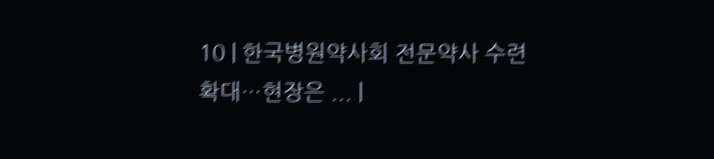10 | 한국병원약사회 전문약사 수련 확대…현장은 ... |